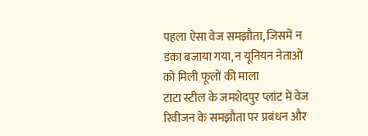पहला ऐसा वेज समझौता, जिसमें न डंका बजाया गया, न यूनियन नेताओं को मिली फूलों की माला
टाटा स्टील के जमशेदपुर प्लांट में वेज रिवीजन के समझौता पर प्रबंधन और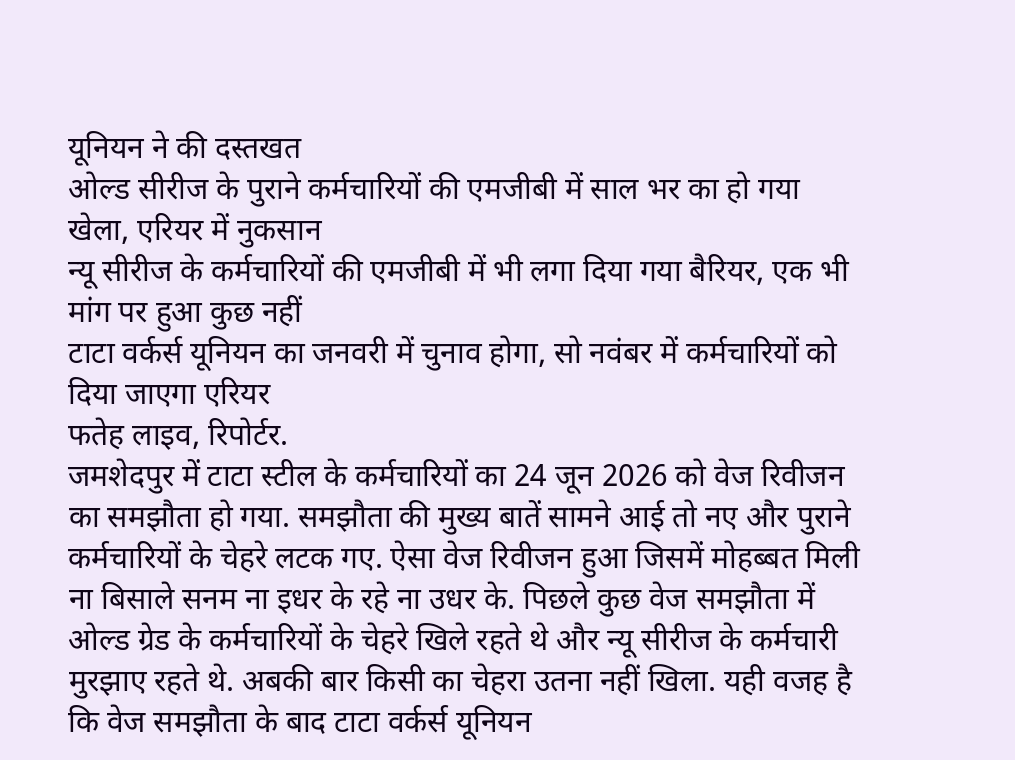यूनियन ने की दस्तखत
ओल्ड सीरीज के पुराने कर्मचारियों की एमजीबी में साल भर का हो गया खेला, एरियर में नुकसान
न्यू सीरीज के कर्मचारियों की एमजीबी में भी लगा दिया गया बैरियर, एक भी मांग पर हुआ कुछ नहीं
टाटा वर्कर्स यूनियन का जनवरी में चुनाव होगा, सो नवंबर में कर्मचारियों को दिया जाएगा एरियर
फतेह लाइव, रिपोर्टर.
जमशेदपुर में टाटा स्टील के कर्मचारियों का 24 जून 2026 को वेज रिवीजन का समझौता हो गया. समझौता की मुख्य बातें सामने आई तो नए और पुराने कर्मचारियों के चेहरे लटक गए. ऐसा वेज रिवीजन हुआ जिसमें मोहब्बत मिली ना बिसाले सनम ना इधर के रहे ना उधर के. पिछले कुछ वेज समझौता में ओल्ड ग्रेड के कर्मचारियों के चेहरे खिले रहते थे और न्यू सीरीज के कर्मचारी मुरझाए रहते थे. अबकी बार किसी का चेहरा उतना नहीं खिला. यही वजह है कि वेज समझौता के बाद टाटा वर्कर्स यूनियन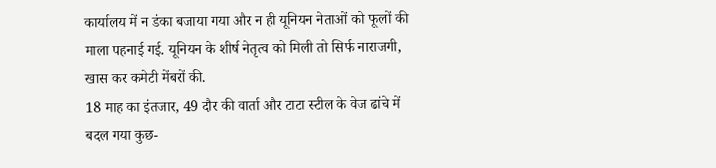कार्यालय में न डंका बजाया गया और न ही यूनियन नेताओं को फूलों की माला पहनाई गई. यूनियन के शीर्ष नेतृत्व को मिली तो सिर्फ नाराजगी, खास कर कमेटी मेंबरों की.
18 माह का इंतजार, 49 दौर की वार्ता और टाटा स्टील के वेज ढांचे में बदल गया कुछ-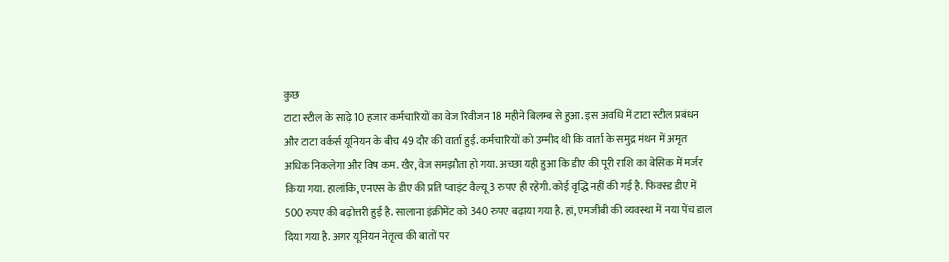कुछ
टाटा स्टील के साढ़े 10 हजार कर्मचारियों का वेज रिवीजन 18 महीने बिलम्ब से हुआ. इस अवधि में टाटा स्टील प्रबंधन और टाटा वर्कर्स यूनियन के बीच 49 दौर की वार्ता हुई. कर्मचारियों को उम्मीद थी कि वार्ता के समुद्र मंथन में अमृत अधिक निकलेगा और विष कम. खैर, वेज समझौता हो गया. अच्छा यही हुआ कि डीए की पूरी राशि का बेसिक में मर्जर किया गया. हालांकि, एनएस के डीए की प्रति प्वाइंट वैल्यू 3 रुपए ही रहेगी. कोई वृद्धि नहीं की गई है. फिक्स्ड डीए में 500 रुपए की बढ़ोत्तरी हुई है. सालाना इंक्रीमेंट को 340 रुपए बढ़ाया गया है. हां, एमजीबी की व्यवस्था में नया पेंच डाल दिया गया है. अगर यूनियन नेतृत्व की बातों पर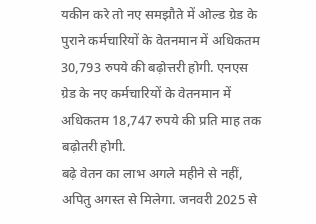यकीन करे तो नए समझौते में ओल्ड ग्रेड के पुराने कर्मचारियों के वेतनमान में अधिकतम 30,793 रुपये की बढ़ोत्तरी होगी. एनएस ग्रेड के नए कर्मचारियों के वेतनमान में अधिकतम 18,747 रुपये की प्रति माह तक बढ़ोतरी होगी.
बढ़े वेतन का लाभ अगले महीने से नहीं, अपितु अगस्त से मिलेगा. जनवरी 2025 से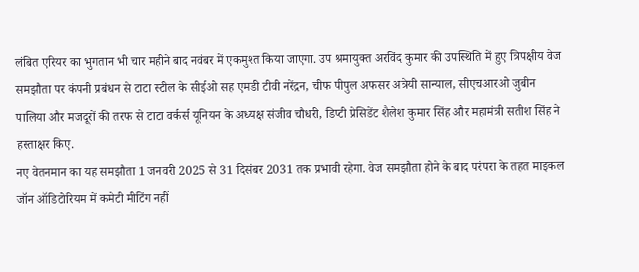लंबित एरियर का भुगतान भी चार महीने बाद नवंबर में एकमुश्त किया जाएगा. उप श्रमायुक्त अरविंद कुमार की उपस्थिति में हुए त्रिपक्षीय वेज समझौता पर कंपनी प्रबंधन से टाटा स्टील के सीईओ सह एमडी टीवी नरेंद्रन, चीफ पीपुल अफसर अत्रेयी सान्याल, सीएचआरओ जुबीन पालिया और मजदूरों की तरफ से टाटा वर्कर्स यूनियन के अध्यक्ष संजीव चौधरी, डिप्टी प्रेसिडेंट शैलेश कुमार सिंह और महामंत्री सतीश सिंह ने हस्ताक्षर किए.
नए वेतनमान का यह समझौता 1 जनवरी 2025 से 31 दिसंबर 2031 तक प्रभावी रहेगा. वेज समझौता होने के बाद परंपरा के तहत माइकल जॉन ऑडिटोरियम में कमेटी मीटिंग नहीं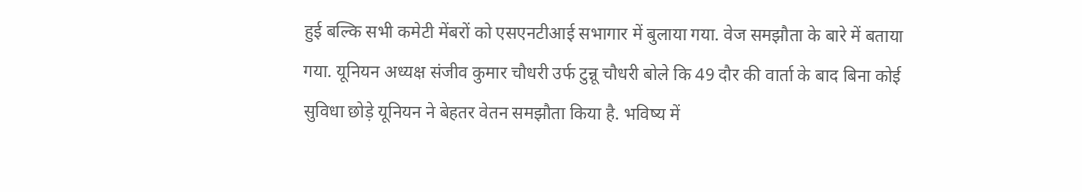हुई बल्कि सभी कमेटी मेंबरों को एसएनटीआई सभागार में बुलाया गया. वेज समझौता के बारे में बताया गया. यूनियन अध्यक्ष संजीव कुमार चौधरी उर्फ टुन्नू चौधरी बोले कि 49 दौर की वार्ता के बाद बिना कोई सुविधा छोड़े यूनियन ने बेहतर वेतन समझौता किया है. भविष्य में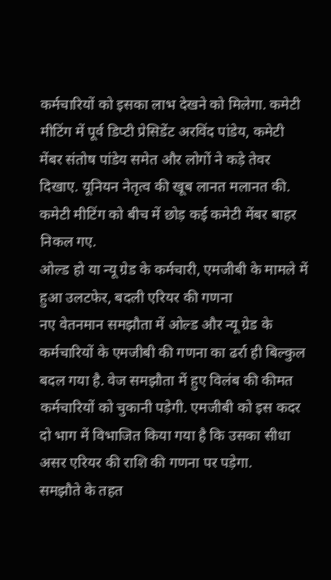कर्मचारियों को इसका लाभ देखने को मिलेगा. कमेटी मीटिंग में पूर्व डिप्टी प्रेसिडेंट अरविंद पांडेय, कमेटी मेंबर संतोष पांडेय समेत और लोगों ने कड़े तेवर दिखाए. यूनियन नेतृत्व की खूब लानत मलानत की. कमेटी मीटिंग को बीच में छोड़ कई कमेटी मेंबर बाहर निकल गए.
ओल्ड हो या न्यू ग्रेड के कर्मचारी, एमजीबी के मामले में हुआ उलटफेर, बदली एरियर की गणना
नए वेतनमान समझौता में ओल्ड और न्यू ग्रेड के कर्मचारियों के एमजीबी की गणना का ढर्रा ही बिल्कुल बदल गया है. वेज समझौता में हुए विलंब की कीमत कर्मचारियों को चुकानी पड़ेगी. एमजीबी को इस कदर दो भाग में विभाजित किया गया है कि उसका सीधा असर एरियर की राशि की गणना पर पड़ेगा.
समझौते के तहत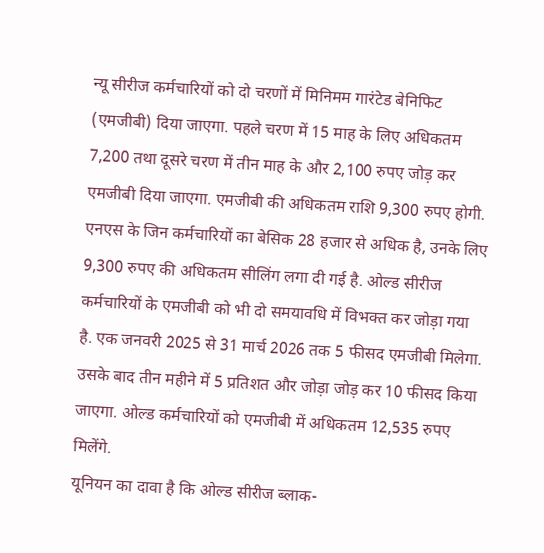न्यू सीरीज कर्मचारियों को दो चरणों में मिनिमम गारंटेड बेनिफिट (एमजीबी) दिया जाएगा. पहले चरण में 15 माह के लिए अधिकतम 7,200 तथा दूसरे चरण में तीन माह के और 2,100 रुपए जोड़ कर एमजीबी दिया जाएगा. एमजीबी की अधिकतम राशि 9,300 रुपए होगी. एनएस के जिन कर्मचारियों का बेसिक 28 हजार से अधिक है, उनके लिए 9,300 रुपए की अधिकतम सीलिंग लगा दी गई है. ओल्ड सीरीज कर्मचारियों के एमजीबी को भी दो समयावधि में विभक्त कर जोड़ा गया है. एक जनवरी 2025 से 31 मार्च 2026 तक 5 फीसद एमजीबी मिलेगा. उसके बाद तीन महीने में 5 प्रतिशत और जोड़ा जोड़ कर 10 फीसद किया जाएगा. ओल्ड कर्मचारियों को एमजीबी में अधिकतम 12,535 रुपए मिलेंगे.
यूनियन का दावा है कि ओल्ड सीरीज ब्लाक-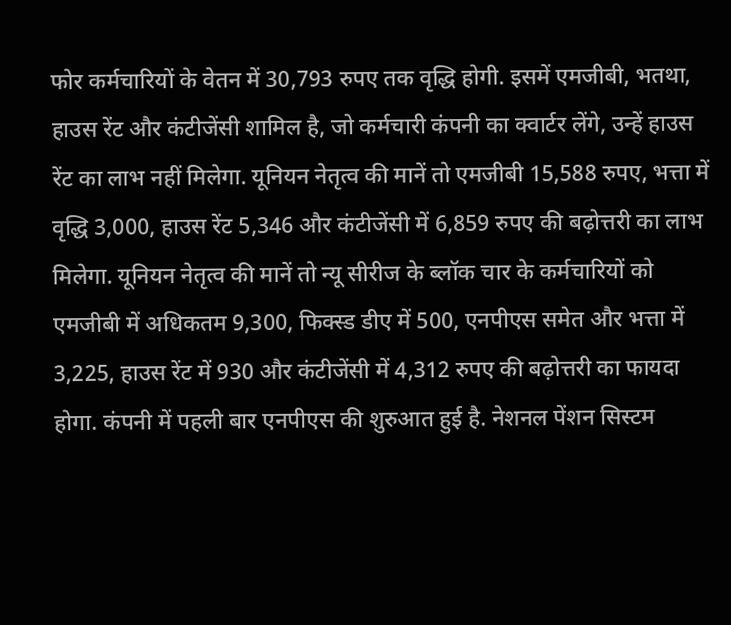फोर कर्मचारियों के वेतन में 30,793 रुपए तक वृद्धि होगी. इसमें एमजीबी, भतथा, हाउस रेंट और कंटीजेंसी शामिल है, जो कर्मचारी कंपनी का क्वार्टर लेंगे, उन्हें हाउस रेंट का लाभ नहीं मिलेगा. यूनियन नेतृत्व की मानें तो एमजीबी 15,588 रुपए, भत्ता में वृद्धि 3,000, हाउस रेंट 5,346 और कंटीजेंसी में 6,859 रुपए की बढ़ोत्तरी का लाभ मिलेगा. यूनियन नेतृत्व की मानें तो न्यू सीरीज के ब्लॉक चार के कर्मचारियों को एमजीबी में अधिकतम 9,300, फिक्स्ड डीए में 500, एनपीएस समेत और भत्ता में 3,225, हाउस रेंट में 930 और कंटीजेंसी में 4,312 रुपए की बढ़ोत्तरी का फायदा होगा. कंपनी में पहली बार एनपीएस की शुरुआत हुई है. नेशनल पेंशन सिस्टम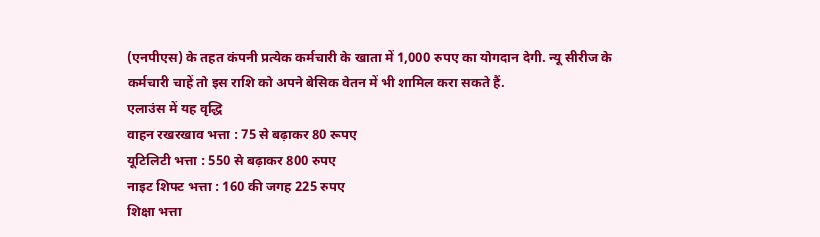(एनपीएस) के तहत कंपनी प्रत्येक कर्मचारी के खाता में 1,000 रुपए का योगदान देगी. न्यू सीरीज के कर्मचारी चाहें तो इस राशि को अपने बेसिक वेतन में भी शामिल करा सकते हैं.
एलाउंस में यह वृद्धि
वाहन रखरखाव भत्ता : 75 से बढ़ाकर 80 रूपए
यूटिलिटी भत्ता : 550 से बढ़ाकर 800 रुपए
नाइट शिफ्ट भत्ता : 160 की जगह 225 रुपए
शिक्षा भत्ता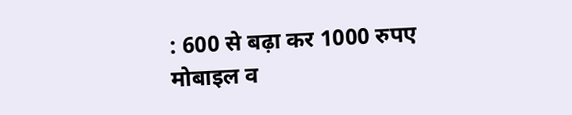: 600 से बढ़ा कर 1000 रुपए
मोबाइल व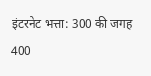इंटरनेट भत्ता: 300 की जगह 400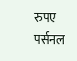रुपए
पर्सनल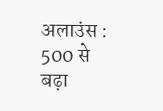अलाउंस : 500 से बढ़ा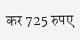कर 725 रुपए